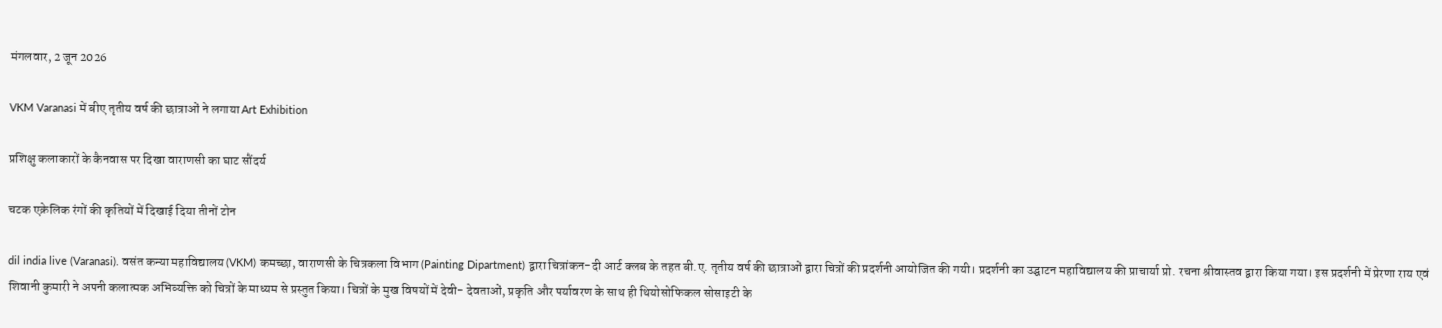मंगलवार, 2 जून 2026

VKM Varanasi में बीए तृतीय वर्ष की छात्राओं ने लगाया Art Exhibition

प्रशिक्षु कलाकारों के कैनवास पर दिखा वाराणसी का घाट सौंदर्य

चटक एक्रेलिक रंगों की कृतियों में दिखाई दिया तीनों टोन

dil india live (Varanasi). वसंत कन्या महाविद्यालय (VKM) कमच्छा, वाराणसी के चित्रकला विभाग (Painting Dipartment) द्वारा चित्रांकन-दी आर्ट क्लब के तहत बी.ए. तृतीय वर्ष की छात्राओं द्वारा चित्रों की प्रदर्शनी आयोजित की गयी। प्रदर्शनी का उद्घाटन महाविद्यालय की प्राचार्या प्रो. रचना श्रीवास्तव द्वारा किया गया। इस प्रदर्शनी में प्रेरणा राय एवं शिवानी कुमारी ने अपनी कलात्मक अभिव्यक्ति को चित्रों के माध्यम से प्रस्तुत किया। चित्रों के मुख विषयों में देवी- देवताओं, प्रकृति और पर्यावरण के साथ ही थियोसोफिकल सोसाइटी के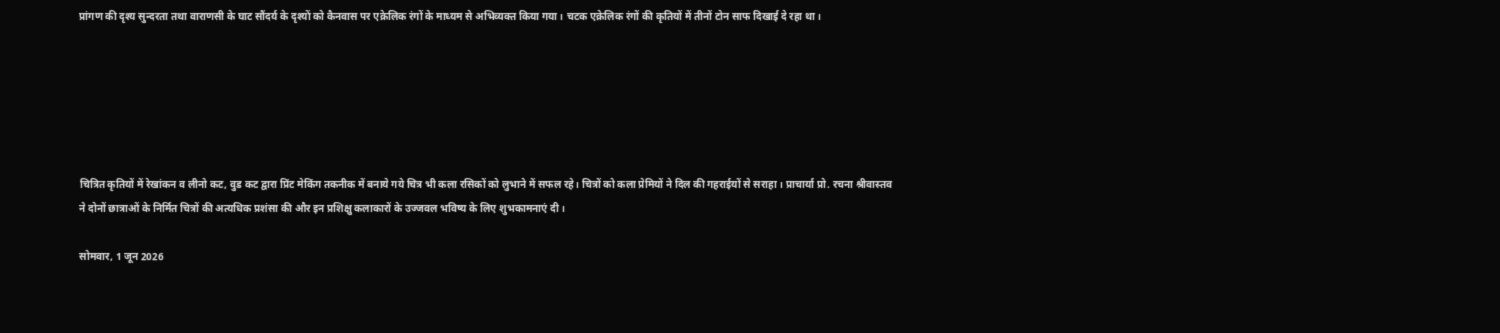प्रांगण की दृश्य सुन्दरता तथा वाराणसी के घाट सौंदर्य के दृश्यों को कैनवास पर एक्रेलिक रंगों के माध्यम से अभिव्यक्त किया गया। चटक एक्रेलिक रंगों की कृतियों में तीनों टोन साफ दिखाई दे रहा था।






चित्रित कृतियों में रेखांकन व लीनो कट, वुड कट द्वारा प्रिंट मेकिंग तकनीक में बनाये गये चित्र भी कला रसिकों को लुभाने में सफल रहे। चित्रों को कला प्रेमियों ने दिल की गहराईयों से सराहा। प्राचार्या प्रो. रचना श्रीवास्तव ने दोनों छात्राओं के निर्मित चित्रों की अत्यधिक प्रशंसा की और इन प्रशिक्षु कलाकारों के उज्जवल भविष्य के लिए शुभकामनाएं दी।

सोमवार, 1 जून 2026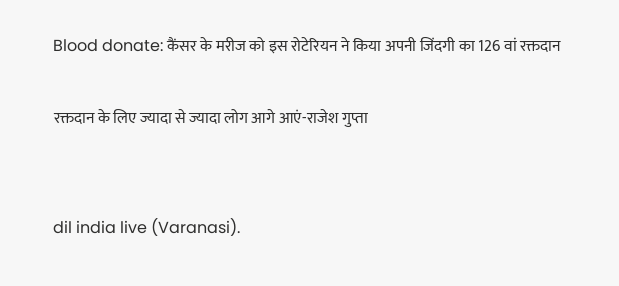Blood donate: कैंसर के मरीज को इस रोटेरियन ने किया अपनी जिंदगी का 126 वां रक्तदान

रक्तदान के लिए ज्यादा से ज्यादा लोग आगे आएं-राजेश गुप्ता


dil india live (Varanasi).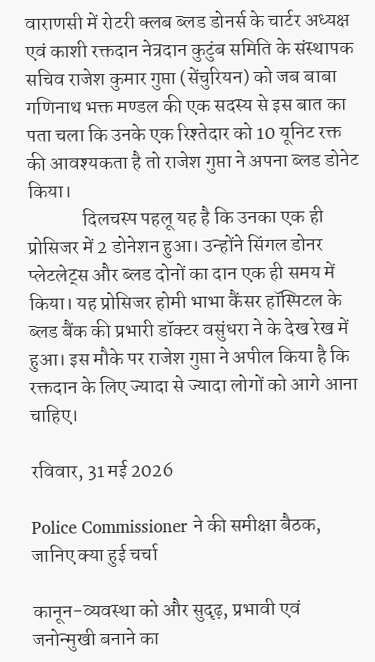वाराणसी में रोटरी क्लब ब्लड डोनर्स के चार्टर अध्यक्ष एवं काशी रक्तदान नेत्रदान कुटुंब समिति के संस्थापक सचिव राजेश कुमार गुप्ता (सेंचुरियन) को जब बाबा गणिनाथ भक्त मण्डल की एक सदस्य से इस बात का पता चला कि उनके एक रिश्तेदार को 10 यूनिट रक्त की आवश्यकता है तो राजेश गुप्ता ने अपना ब्लड डोनेट किया।
              दिलचस्प पहलू यह है कि उनका एक ही प्रोसिजर में 2 डोनेशन हुआ। उन्होंने सिंगल डोनर प्लेटलेट्स और ब्लड दोनों का दान एक ही समय में किया। यह प्रोसिजर होमी भाभा कैंसर हॉस्पिटल के ब्लड बैंक की प्रभारी डॉक्टर वसुंधरा ने के देख रेख में हुआ। इस मौके पर राजेश गुप्ता ने अपील किया है कि रक्तदान के लिए ज्यादा से ज्यादा लोगों को आगे आना चाहिए।

रविवार, 31 मई 2026

Police Commissioner ने की समीक्षा बैठक, जानिए क्या हुई चर्चा

कानून-व्यवस्था को और सुदृढ़, प्रभावी एवं जनोन्मुखी बनाने का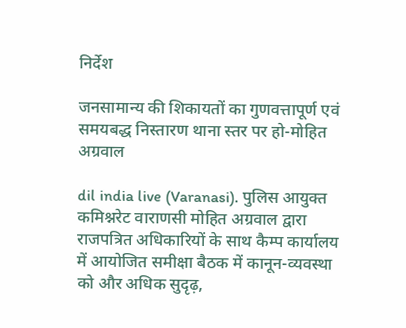निर्देश

जनसामान्य की शिकायतों का गुणवत्तापूर्ण एवं समयबद्ध निस्तारण थाना स्तर पर हो-मोहित अग्रवाल

dil india live (Varanasi). पुलिस आयुक्त कमिश्नरेट वाराणसी मोहित अग्रवाल द्वारा राजपत्रित अधिकारियों के साथ कैम्प कार्यालय में आयोजित समीक्षा बैठक में कानून-व्यवस्था को और अधिक सुदृढ़,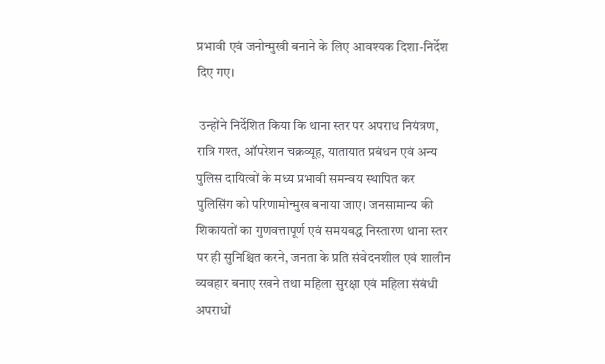प्रभावी एवं जनोन्मुखी बनाने के लिए आवश्यक दिशा-निर्देश दिए गए।

 उन्होंने निर्देशित किया कि थाना स्तर पर अपराध नियंत्रण, रात्रि गश्त, ऑपरेशन चक्रव्यूह, यातायात प्रबंधन एवं अन्य पुलिस दायित्वों के मध्य प्रभावी समन्वय स्थापित कर पुलिसिंग को परिणामोन्मुख बनाया जाए। जनसामान्य की शिकायतों का गुणवत्तापूर्ण एवं समयबद्ध निस्तारण थाना स्तर पर ही सुनिश्चित करने, जनता के प्रति संवेदनशील एवं शालीन व्यवहार बनाए रखने तथा महिला सुरक्षा एवं महिला संबंधी अपराधों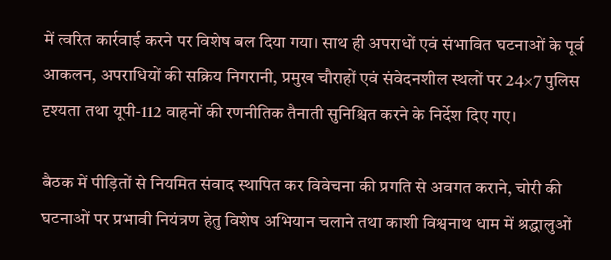में त्वरित कार्रवाई करने पर विशेष बल दिया गया। साथ ही अपराधों एवं संभावित घटनाओं के पूर्व आकलन, अपराधियों की सक्रिय निगरानी, प्रमुख चौराहों एवं संवेदनशील स्थलों पर 24×7 पुलिस दृश्यता तथा यूपी-112 वाहनों की रणनीतिक तैनाती सुनिश्चित करने के निर्देश दिए गए।

बैठक में पीड़ितों से नियमित संवाद स्थापित कर विवेचना की प्रगति से अवगत कराने, चोरी की घटनाओं पर प्रभावी नियंत्रण हेतु विशेष अभियान चलाने तथा काशी विश्वनाथ धाम में श्रद्धालुओं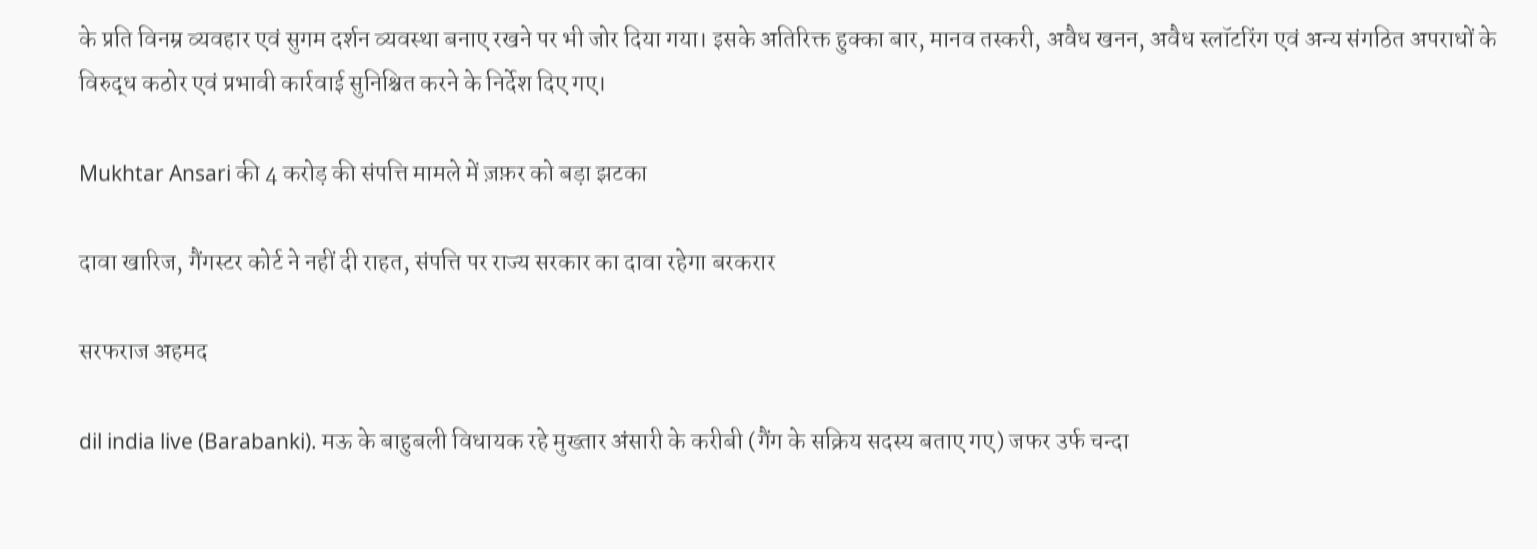के प्रति विनम्र व्यवहार एवं सुगम दर्शन व्यवस्था बनाए रखने पर भी जोर दिया गया। इसके अतिरिक्त हुक्का बार, मानव तस्करी, अवैध खनन, अवैध स्लॉटरिंग एवं अन्य संगठित अपराधों के विरुद्ध कठोर एवं प्रभावी कार्रवाई सुनिश्चित करने के निर्देश दिए गए।

Mukhtar Ansari की 4 करोड़ की संपत्ति मामले में ज़फ़र को बड़ा झटका

दावा खारिज, गैंगस्टर कोर्ट ने नहीं दी राहत, संपत्ति पर राज्य सरकार का दावा रहेगा बरकरार

सरफराज अहमद

dil india live (Barabanki). मऊ के बाहुबली विधायक रहे मुख्तार अंसारी के करीबी (गैंग के सक्रिय सदस्य बताए गए) जफर उर्फ चन्दा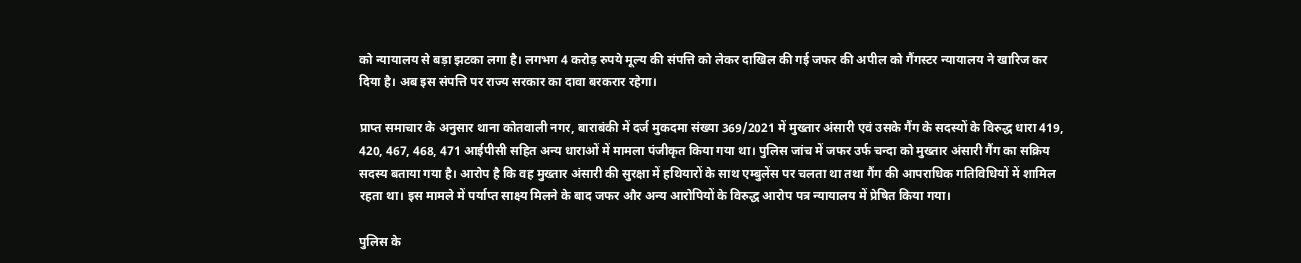को न्यायालय से बड़ा झटका लगा है। लगभग 4 करोड़ रुपये मूल्य की संपत्ति को लेकर दाखिल की गई जफर की अपील को गैंगस्टर न्यायालय ने खारिज कर दिया है। अब इस संपत्ति पर राज्य सरकार का दावा बरकरार रहेगा।

प्राप्त समाचार के अनुसार थाना कोतवाली नगर, बाराबंकी में दर्ज मुकदमा संख्या 369/2021 में मुख्तार अंसारी एवं उसके गैंग के सदस्यों के विरुद्ध धारा 419, 420, 467, 468, 471 आईपीसी सहित अन्य धाराओं में मामला पंजीकृत किया गया था। पुलिस जांच में जफर उर्फ चन्दा को मुख्तार अंसारी गैंग का सक्रिय सदस्य बताया गया है। आरोप है कि वह मुख्तार अंसारी की सुरक्षा में हथियारों के साथ एम्बुलेंस पर चलता था तथा गैंग की आपराधिक गतिविधियों में शामिल रहता था। इस मामले में पर्याप्त साक्ष्य मिलने के बाद जफर और अन्य आरोपियों के विरुद्ध आरोप पत्र न्यायालय में प्रेषित किया गया।

पुलिस के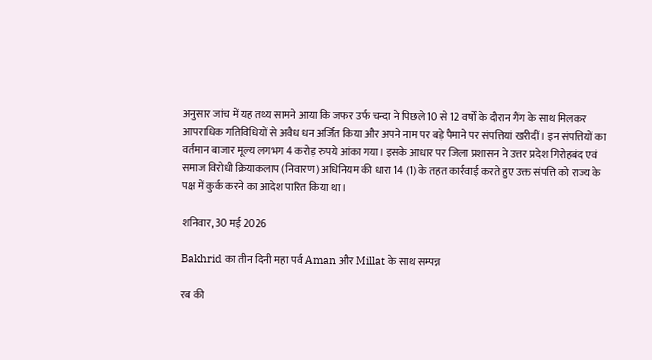अनुसार जांच में यह तथ्य सामने आया कि जफर उर्फ चन्दा ने पिछले 10 से 12 वर्षों के दौरान गैंग के साथ मिलकर आपराधिक गतिविधियों से अवैध धन अर्जित किया और अपने नाम पर बड़े पैमाने पर संपत्तियां खरीदीं। इन संपत्तियों का वर्तमान बाजार मूल्य लगभग 4 करोड़ रुपये आंका गया। इसके आधार पर जिला प्रशासन ने उत्तर प्रदेश गिरोहबंद एवं समाज विरोधी क्रियाकलाप (निवारण) अधिनियम की धारा 14 (1) के तहत कार्रवाई करते हुए उक्त संपत्ति को राज्य के पक्ष में कुर्क करने का आदेश पारित किया था।

शनिवार, 30 मई 2026

Bakhrid का तीन दिनी महा पर्व Aman और Millat के साथ सम्पन्न

रब की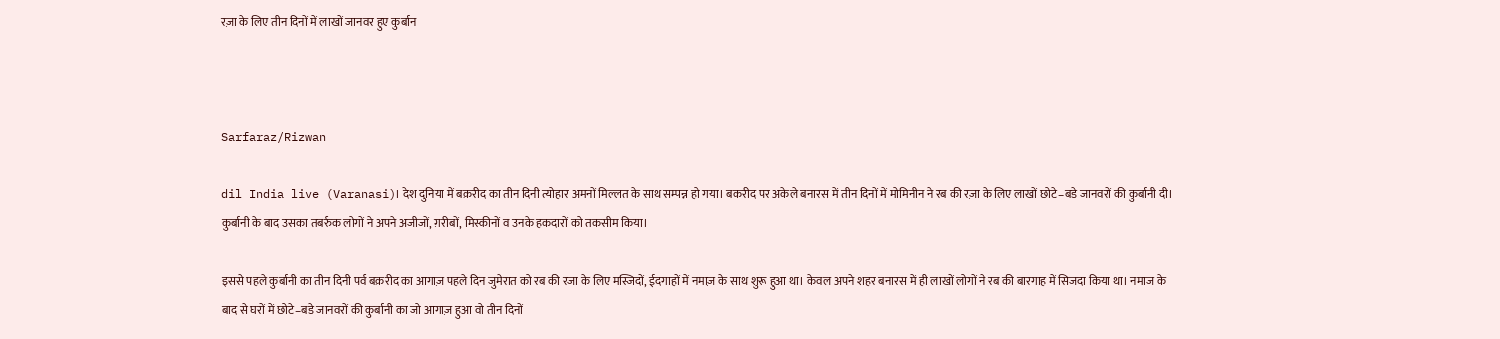रज़ा के लिए तीन दिनों में लाखों जानवर हुए कुर्बान



Sarfaraz/Rizwan

dil India live (Varanasi)। देश दुनिया में बक़रीद का तीन दिनी त्योहार अमनों मिल्लत के साथ सम्पन्न हो गया। बकरीद पर अकेले बनारस में तीन दिनों में मोमिनीन ने रब की रज़ा के लिए लाखों छोटे–बडे जानवरों की कुर्बानी दी। कुर्बानी के बाद उसका तबर्रुक लोगों ने अपने अजीजों, ग़रीबों, मिस्कीनों व उनके हकदारों को तकसीम किया।

इससे पहले कुर्बानी का तीन दिनी पर्व बक़रीद का आगाज़ पहले दिन जुमेरात को रब की रजा के लिए मस्जिदों, ईदगाहों में नमाज़ के साथ शुरू हुआ था। केवल अपने शहर बनारस में ही लाखों लोगों ने रब की बारगाह में सिजदा किया था। नमाज के बाद से घरों में छोटे–बडे जानवरों की कुर्बानी का जो आगाज़ हुआ वो तीन दिनों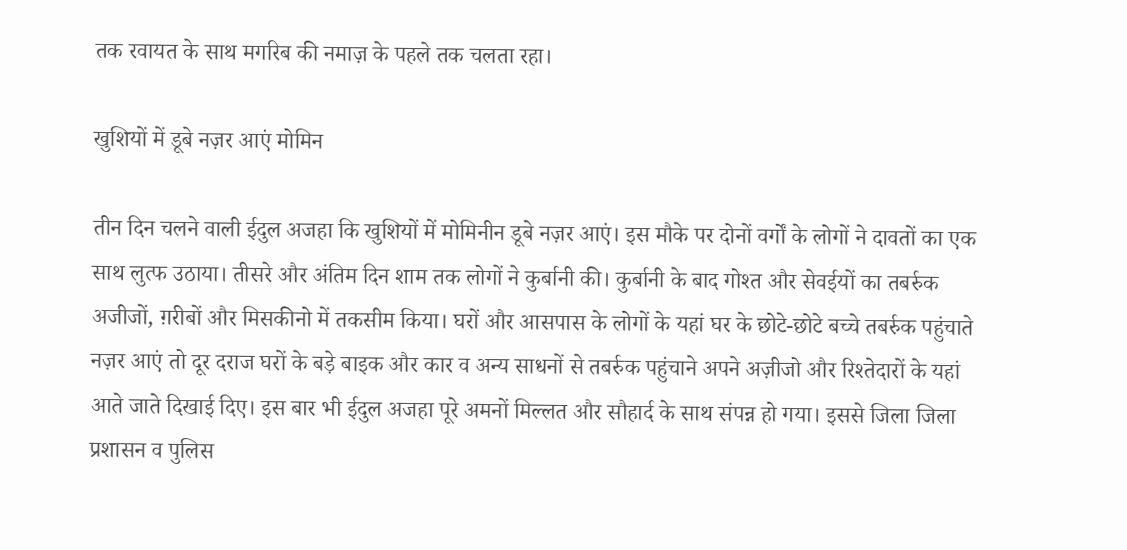तक रवायत के साथ मगरिब की नमाज़ के पहले तक चलता रहा।

खुशियों में डूबे नज़र आएं मोमिन

तीन दिन चलने वाली ईदुल अजहा कि खुशियों में मोमिनीन डूबे नज़र आएं। इस मौके पर दोनों वर्गों के लोगों ने दावतों का एक साथ लुत्फ उठाया। तीसरे और अंतिम दिन शाम तक लोगों ने कुर्बानी की। कुर्बानी के बाद गोश्त और सेवईयों का तबर्रुक अजीजों, ग़रीबों और मिसकीनो में तकसीम किया। घरों और आसपास के लोगों के यहां घर के छोटे-छोटे बच्चे तबर्रुक पहुंचाते नज़र आएं तो दूर दराज घरों के बड़े बाइक और कार व अन्य साधनों से तबर्रुक पहुंचाने अपने अज़ीजो और रिश्तेदारों के यहां आते जाते दिखाई दिए। इस बार भी ईदुल अजहा पूरे अमनों मिल्लत और सौहार्द के साथ संपन्न हो गया। इससे जिला जिला प्रशासन व पुलिस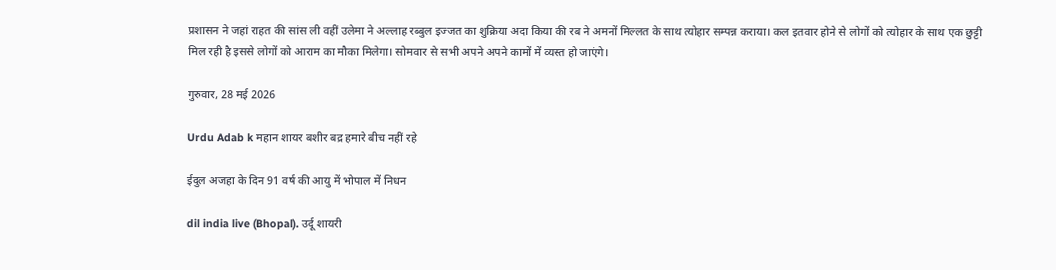प्रशासन ने जहां राहत की सांस ली वहीं उलेमा ने अल्लाह रब्बुल इज्जत का शुक्रिया अदा किया की रब ने अमनों मिल्लत के साथ त्योहार सम्पन्न कराया। कल इतवार होने से लोगों को त्योहार के साथ एक छुट्टी मिल रही है इससे लोगों को आराम का मौका मिलेगा। सोमवार से सभी अपने अपने कामों में व्यस्त हो जाएंगे।

गुरुवार, 28 मई 2026

Urdu Adab k महान शायर बशीर बद्र हमारे बीच नहीं रहे

ईदुल अजहा के दिन 91 वर्ष की आयु में भोपाल में निधन

dil india live (Bhopal). उर्दू शायरी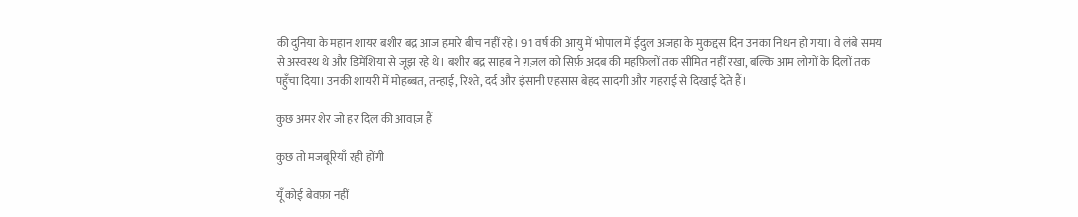की दुनिया के महान शायर बशीर बद्र आज हमारे बीच नहीं रहे। 91 वर्ष की आयु में भोपाल में ईदुल अजहा के मुकद्दस दिन उनका निधन हो गया। वे लंबे समय से अस्वस्थ थे और डिमेंशिया से जूझ रहे थे। बशीर बद्र साहब ने ग़ज़ल को सिर्फ़ अदब की महफ़िलों तक सीमित नहीं रखा, बल्कि आम लोगों के दिलों तक पहुँचा दिया। उनकी शायरी में मोहब्बत, तन्हाई, रिश्ते, दर्द और इंसानी एहसास बेहद सादगी और गहराई से दिखाई देते हैं।

कुछ अमर शेर जो हर दिल की आवाज़ हैं

कुछ तो मजबूरियाँ रही होंगी

यूँ कोई बेवफ़ा नहीं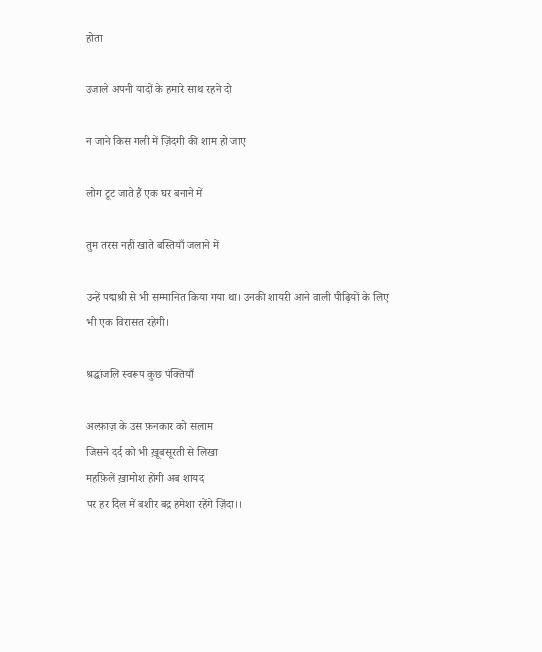होता

उजाले अपनी यादों के हमारे साथ रहने दो

न जाने किस गली में ज़िंदगी की शाम हो जाए

लोग टूट जाते हैं एक घर बनाने में

तुम तरस नहीं खाते बस्तियाँ जलाने में

उन्हें पद्मश्री से भी सम्मानित किया गया था। उनकी शायरी आने वाली पीढ़ियों के लिए भी एक विरासत रहेगी।

श्रद्धांजलि स्वरूप कुछ पंक्तियाँ

अल्फ़ाज़ के उस फ़नकार को सलाम
जिसने दर्द को भी ख़ूबसूरती से लिखा
महफ़िलें ख़ामोश होंगी अब शायद
पर हर दिल में बशीर बद्र हमेशा रहेंगे ज़िंदा।।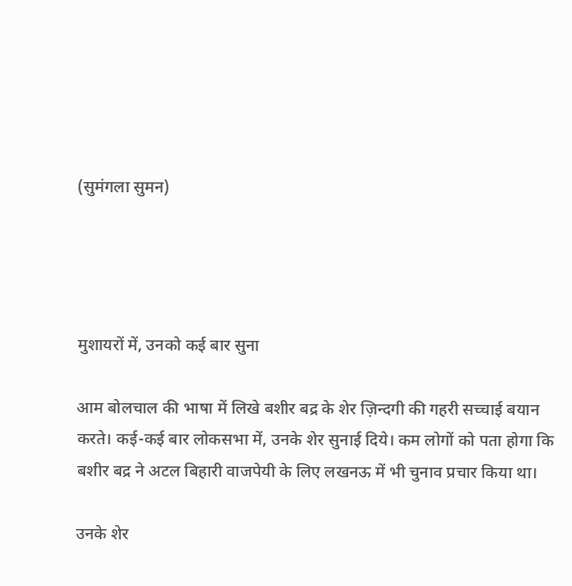(सुमंगला सुमन)




मुशायरों में, उनको कई बार सुना

आम बोलचाल की भाषा में लिखे बशीर बद्र के शेर ज़िन्दगी की गहरी सच्चाई बयान करते। कई-कई बार लोकसभा में, उनके शेर सुनाई दिये। कम लोगों को पता होगा कि बशीर बद्र ने अटल बिहारी वाजपेयी के लिए लखनऊ में भी चुनाव प्रचार किया था।

उनके शेर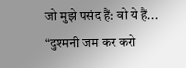जो मुझे पसंद हैं: वो ये हैं...
“दुश्मनी जम कर करो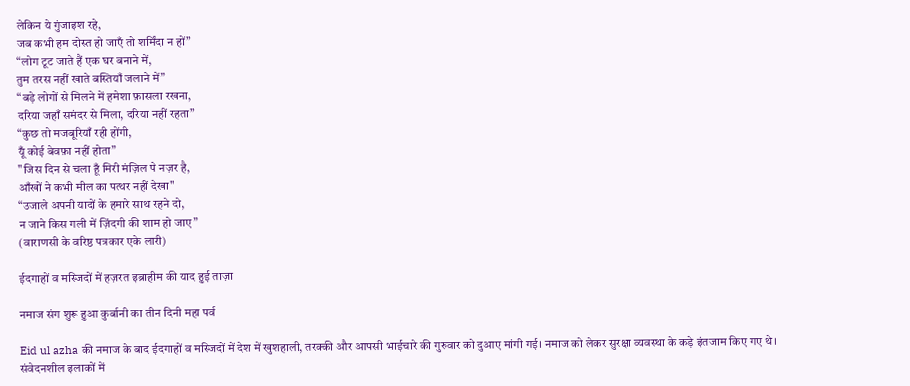लेकिन ये गुंजाइश रहे,
जब कभी हम दोस्त हो जाएँ तो शर्मिंदा न हों”
“लोग टूट जाते हैं एक घर बनाने में,
तुम तरस नहीं खाते बस्तियाँ जलाने में”
“बड़े लोगों से मिलने में हमेशा फ़ासला रखना,
दरिया जहाँ समंदर से मिला, दरिया नहीं रहता”
“कुछ तो मजबूरियाँ रही होंगी,
यूँ कोई बेवफ़ा नहीं होता”
"जिस दिन से चला हूँ मिरी मंज़िल पे नज़र है,
आँखों ने कभी मील का पत्थर नहीं देखा"
“उजाले अपनी यादों के हमारे साथ रहने दो,
न जाने किस गली में ज़िंदगी की शाम हो जाए”
(वाराणसी के वरिष्ठ पत्रकार एके लारी)

ईदगाहों व मस्जिदों में हज़रत इब्राहीम की याद हुई ताज़ा

नमाज संग शुरू हुआ कुर्बानी का तीन दिनी महा पर्व

Eid ul azha की नमाज के बाद ईदगाहों व मस्जिदों में देश में खुशहाली, तरक्की और आपसी भाईचारे की गुरुवार को दुआए मांगी गई। नमाज को लेकर सुरक्षा व्यवस्था के कड़े इंतजाम किए गए थे। संवेदनशील इलाकों में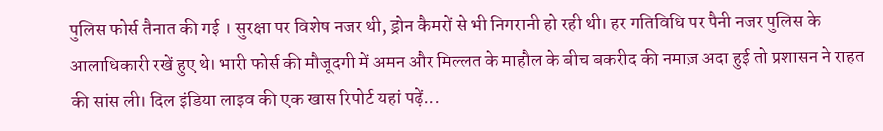पुलिस फोर्स तैनात की गई । सुरक्षा पर विशेष नजर थी, ड्रोन कैमरों से भी निगरानी हो रही थी। हर गतिविधि पर पैनी नजर पुलिस के आलाधिकारी रखें हुए थे। भारी फोर्स की मौजूदगी में अमन और मिल्लत के माहौल के बीच बकरीद की नमाज़ अदा हुई तो प्रशासन ने राहत की सांस ली। दिल इंडिया लाइव की एक खास रिपोर्ट यहां पढ़ें...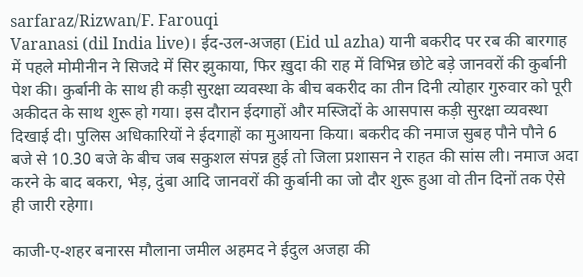sarfaraz/Rizwan/F. Farouqi
Varanasi (dil India live)। ईद-उल-अजहा (Eid ul azha) यानी बकरीद पर रब की बारगाह में पहले मोमीनीन ने सिजदे में सिर झुकाया, फिर ख़ुदा की राह में विभिन्न छोटे बड़े जानवरों की कुर्बानी पेश की। कुर्बानी के साथ ही कड़ी सुरक्षा व्यवस्था के बीच बकरीद का तीन दिनी त्योहार गुरुवार को पूरी अकीदत के साथ शुरू हो गया। इस दौरान ईदगाहों और मस्जिदों के आसपास कड़ी सुरक्षा व्यवस्था दिखाई दी। पुलिस अधिकारियों ने ईदगाहों का मुआयना किया। बकरीद की नमाज सुबह पौने पौने 6 बजे से 10.30 बजे के बीच जब सकुशल संपन्न हुई तो जिला प्रशासन ने राहत की सांस ली। नमाज अदा करने के बाद बकरा, भेड़, दुंबा आदि जानवरों की कुर्बानी का जो दौर शुरू हुआ वो तीन दिनों तक ऐसे ही जारी रहेगा।

काजी-ए-शहर बनारस मौलाना जमील अहमद ने ईदुल अजहा की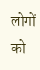लोगों को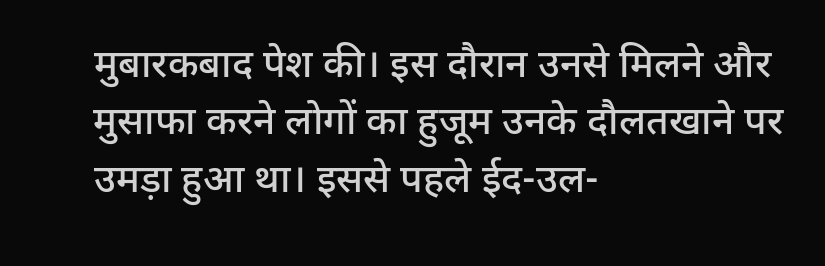मुबारकबाद पेश की। इस दौरान उनसे मिलने और मुसाफा करने लोगों का हुजूम उनके दौलतखाने पर उमड़ा हुआ था। इससे पहले ईद-उल-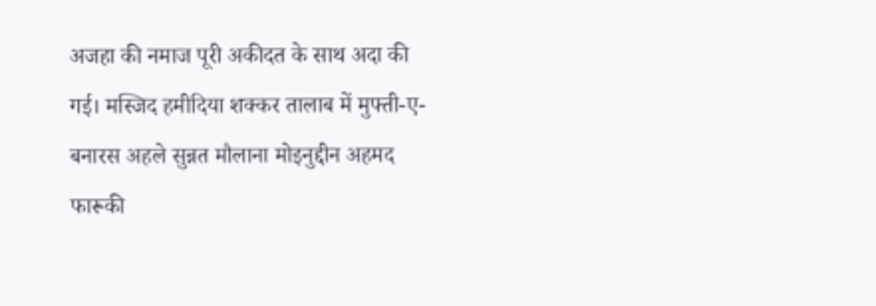अजहा की नमाज पूरी अकीदत के साथ अदा की गई। मस्जिद हमीदिया शक्कर तालाब में मुफ्ती-ए-बनारस अहले सुन्नत मौलाना मोइनुद्दीन अहमद फारूकी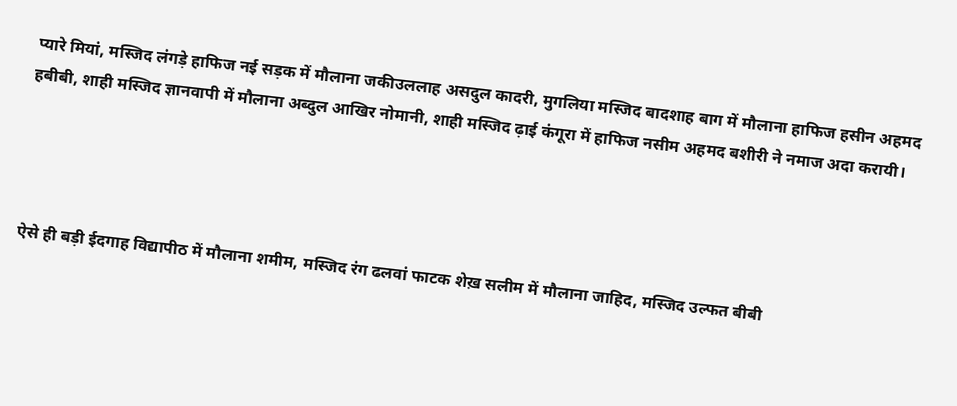प्यारे मियां, मस्जिद लंगड़े हाफिज नई सड़क में मौलाना जकीउललाह असदुल कादरी, मुगलिया मस्जिद बादशाह बाग में मौलाना हाफिज हसीन अहमद हबीबी, शाही मस्जिद ज्ञानवापी में मौलाना अब्दुल आखिर नोमानी, शाही मस्जिद ढ़ाई कंगूरा में हाफिज नसीम अहमद बशीरी ने नमाज अदा करायी।




ऐसे ही बड़ी ईदगाह विद्यापीठ में मौलाना शमीम, मस्जिद रंग ढलवां फाटक शेख़ सलीम में मौलाना जाहिद, मस्जिद उल्फत बीबी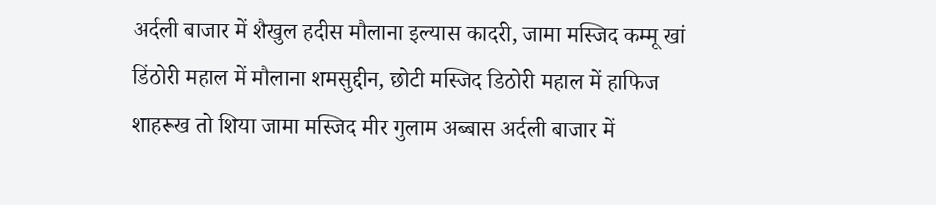अर्दली बाजार में शैखुल हदीस मौलाना इल्यास कादरी, जामा मस्जिद कम्मू खां डिंठोरी महाल में मौलाना शमसुद्दीन, छोटी मस्जिद डिठोरी महाल में हाफिज शाहरूख तो शिया जामा मस्जिद मीर गुलाम अब्बास अर्दली बाजार में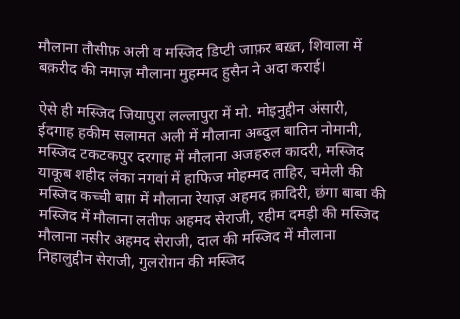मौलाना तौसीफ़ अली व मस्जिद डिप्टी जाफ़र बख़्त, शिवाला‌ में बक़रीद की नमाज़ मौलाना मुहम्मद हुसैन ने अदा कराई।

ऐसे ही मस्जिद जियापुरा लल्लापुरा में मो. मोइनुद्दीन अंसारी, ईदगाह हकीम सलामत अली में मौलाना अब्दुल बातिन नोमानी, मस्जिद टकटकपुर दरगाह में मौलाना अजहरुल कादरी, मस्जिद याकूब शहीद लंका नगवां में हाफिज मोहम्मद ताहिर, चमेली की मस्जिद कच्ची बाग़ में मौलाना रेयाज़ अहमद क़ादिरी, छंगा बाबा की मस्जिद में मौलाना लतीफ अहमद सेराजी, रहीम दमड़ी की मस्जिद मौलाना नसीर अहमद सेराजी, दाल की मस्जिद में मौलाना निहालुद्दीन सेराजी, गुलरोग़न की मस्जिद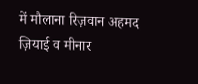में मौलाना रिज़वान अहमद ज़ियाई व मीनार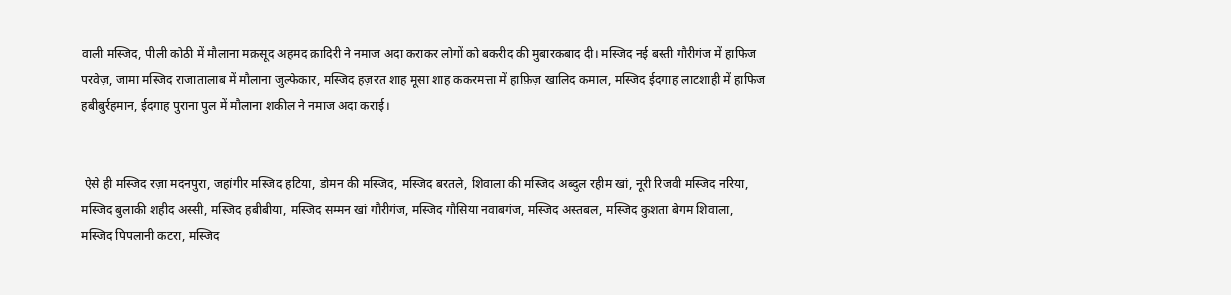वाली मस्जिद, पीली कोठी में मौलाना मक़सूद अहमद क़ादिरी ने नमाज अदा कराकर लोगों को बकरीद की मुबारकबाद दी। मस्जिद नई बस्ती गौरीगंज में हाफिज परवेज़, जामा मस्जिद राजातालाब में मौलाना जुल्फेकार, मस्जिद हज़रत शाह मूसा शाह ककरमत्ता में हाफ़िज़ खालिद कमाल, मस्जिद ईदगाह लाटशाही में हाफिज हबीबुर्रहमान, ईदगाह पुराना पुल में मौलाना शकील ने नमाज अदा कराई।


 ऐसे ही मस्जिद रज़ा मदनपुरा, जहांगीर मस्जिद हटिया, डोमन की मस्जिद, मस्जिद बरतले, शिवाला की मस्जिद अब्दुल रहीम खां, नूरी रिजवी मस्जिद नरिया, मस्जिद बुलाकी शहीद अस्सी, मस्जिद हबीबीया, मस्जिद सम्मन खां गौरीगंज, मस्जिद गौसिया नवाबगंज, मस्जिद अस्तबल, मस्जिद कुशता बेगम शिवाला, मस्जिद पिपलानी कटरा, मस्जिद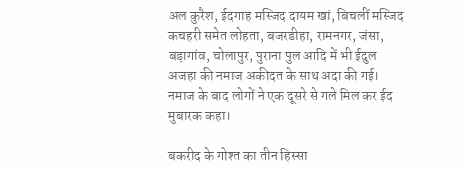अल कुरैश, ईदगाह मस्जिद दायम खां, बिचलीं मस्जिद कचहरी समेत लोहता, बजरडीहा, रामनगर, जंसा, बड़ागांव, चोलापुर, पुराना पुल आदि में भी ईदुल अजहा की नमाज अकीदत के साथ अदा की गई। नमाज के बाद लोगों ने एक दूसरे से गले मिल कर ईद मुबारक कहा।

बकरीद के गोश्त का तीन हिस्सा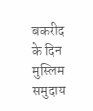बकरीद के दिन मुस्लिम समुदाय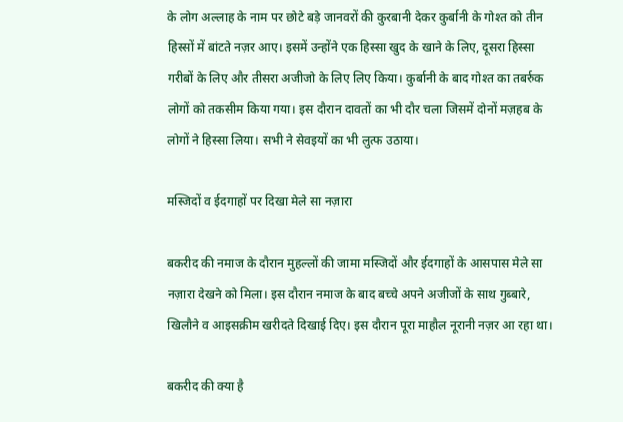के लोग अल्लाह के नाम पर छोटे बड़े जानवरों की कुरबानी देकर कुर्बानी के गोश्त को तीन हिस्सों में बांटते नज़र आए। इसमें उन्होंने एक हिस्सा खुद के खाने के लिए, दूसरा हिस्सा गरीबों के लिए और तीसरा अजीजो के लिए लिए किया। कुर्बानी के बाद गोश्त का तबर्रुक लोगों को तकसीम किया गया। इस दौरान दावतों का भी दौर चला जिसमें दोनों मज़हब के लोगों ने हिस्सा लिया। सभी ने सेवइयों का भी लुत्फ उठाया।

मस्जिदों व ईदगाहों पर दिखा मेले सा नज़ारा

बकरीद की नमाज के दौरान मुहल्लों की जामा मस्जिदों और ईदगाहों के आसपास मेले सा नज़ारा देखने को मिला। इस दौरान नमाज के बाद बच्चे अपने अजीजों के साथ गुब्बारे, खिलौने व आइसक्रीम खरीदते दिखाई दिए। इस दौरान पूरा माहौल नूरानी नज़र आ रहा था।

बकरीद की क्या है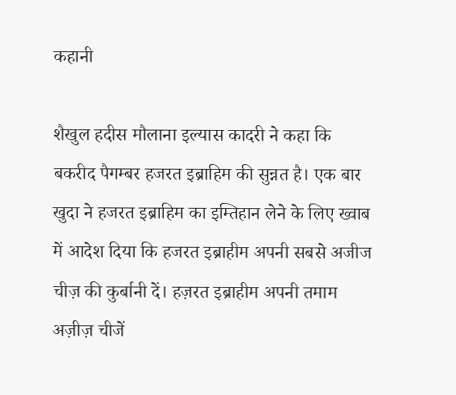कहानी

शैखुल हदीस मौलाना इल्यास कादरी ने कहा कि बकरीद पैगम्बर हजरत इब्राहिम की सुन्नत है। एक बार खुदा ने हजरत इब्राहिम का इम्तिहान लेने के लिए ख्वाब में आदेश दिया कि हजरत इब्राहीम अपनी सबसे अजीज चीज़ की कुर्बानी दें। हज़रत इब्राहीम अपनी तमाम अज़ीज़ चीजें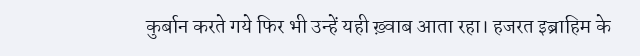कुर्बान करते गये फिर भी उन्हें यही ख़्वाब आता रहा। हजरत इब्राहिम के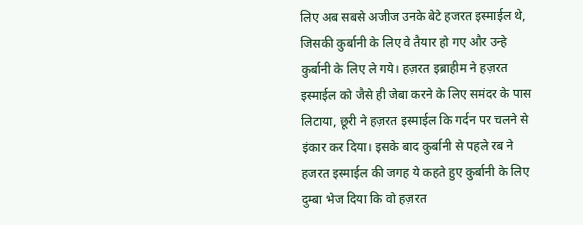लिए अब सबसे अजीज उनके बेटे हजरत इस्माईल थे, जिसकी कुर्बानी के लिए वे तैयार हो गए और उन्हे कुर्बानी के लिए ले गये। हज़रत इब्राहीम ने हज़रत इस्माईल को जैसे ही जेबा करने के लिए समंदर के पास लिटाया, छूरी ने हज़रत इस्माईल कि गर्दन पर चलने से इंकार कर दिया। इसके बाद कुर्बानी से पहले रब ने हजरत इस्माईल की जगह ये कहते हुए कुर्बानी के लिए दुम्बा भेज दिया कि वो हज़रत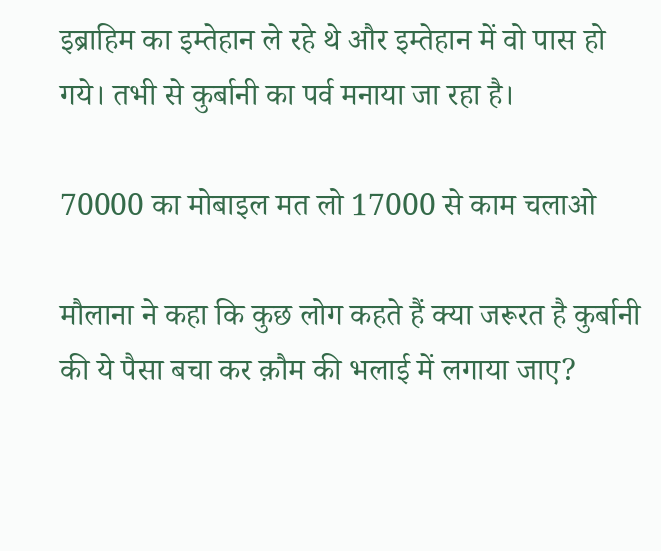इब्राहिम का इम्तेहान ले रहे थे और इम्तेहान में वो पास हो गये। तभी से कुर्बानी का पर्व मनाया जा रहा है।

70000 का मोबाइल मत लो 17000 से काम चलाओ

मौलाना ने कहा कि कुछ लोग कहते हैं क्या जरूरत है कुर्बानी की ये पैसा बचा कर क़ौम की भलाई में लगाया जाए?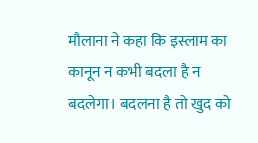मौलाना ने कहा कि इस्लाम का कानून न कभी बदला है न बदलेगा। बदलना है तो खुद को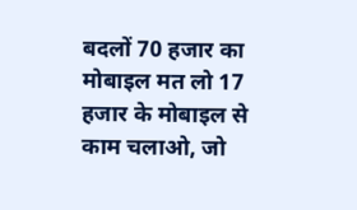बदलों 70 हजार का मोबाइल मत लो 17 हजार के मोबाइल से काम चलाओ, जो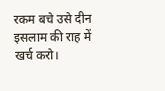रकम बचे उसे दीन इसलाम की राह में खर्च करो।